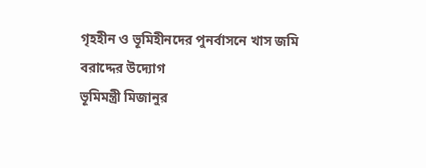গৃহহীন ও ভূমিহীনদের পুনর্বাসনে খাস জমি বরাদ্দের উদ্যোগ
ভূমিমন্ত্রী মিজানুর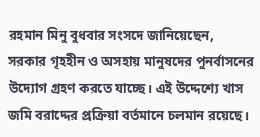রহমান মিনু বুধবার সংসদে জানিয়েছেন, সরকার গৃহহীন ও অসহায় মানুষদের পুনর্বাসনের উদ্যোগ গ্রহণ করতে যাচ্ছে। এই উদ্দেশ্যে খাস জমি বরাদ্দের প্রক্রিয়া বর্তমানে চলমান রয়েছে।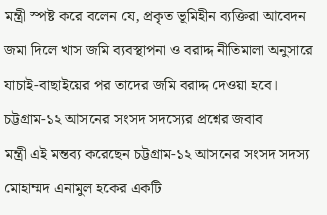মন্ত্রী স্পষ্ট করে বলেন যে, প্রকৃত ভূমিহীন ব্যক্তিরা আবেদন জমা দিলে খাস জমি ব্যবস্থাপনা ও বরাদ্দ নীতিমালা অনুসারে যাচাই-বাছাইয়ের পর তাদের জমি বরাদ্দ দেওয়া হবে।
চট্টগ্রাম-১২ আসনের সংসদ সদস্যের প্রশ্নের জবাব
মন্ত্রী এই মন্তব্য করেছেন চট্টগ্রাম-১২ আসনের সংসদ সদস্য মোহাম্মদ এনামুল হকের একটি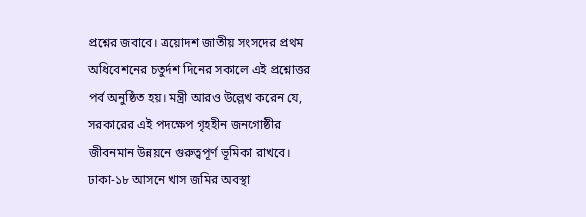প্রশ্নের জবাবে। ত্রয়োদশ জাতীয় সংসদের প্রথম অধিবেশনের চতুর্দশ দিনের সকালে এই প্রশ্নোত্তর পর্ব অনুষ্ঠিত হয়। মন্ত্রী আরও উল্লেখ করেন যে, সরকারের এই পদক্ষেপ গৃহহীন জনগোষ্ঠীর জীবনমান উন্নয়নে গুরুত্বপূর্ণ ভূমিকা রাখবে।
ঢাকা-১৮ আসনে খাস জমির অবস্থা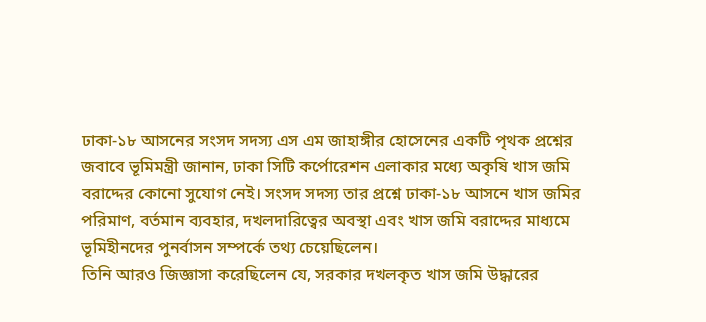ঢাকা-১৮ আসনের সংসদ সদস্য এস এম জাহাঙ্গীর হোসেনের একটি পৃথক প্রশ্নের জবাবে ভূমিমন্ত্রী জানান, ঢাকা সিটি কর্পোরেশন এলাকার মধ্যে অকৃষি খাস জমি বরাদ্দের কোনো সুযোগ নেই। সংসদ সদস্য তার প্রশ্নে ঢাকা-১৮ আসনে খাস জমির পরিমাণ, বর্তমান ব্যবহার, দখলদারিত্বের অবস্থা এবং খাস জমি বরাদ্দের মাধ্যমে ভূমিহীনদের পুনর্বাসন সম্পর্কে তথ্য চেয়েছিলেন।
তিনি আরও জিজ্ঞাসা করেছিলেন যে, সরকার দখলকৃত খাস জমি উদ্ধারের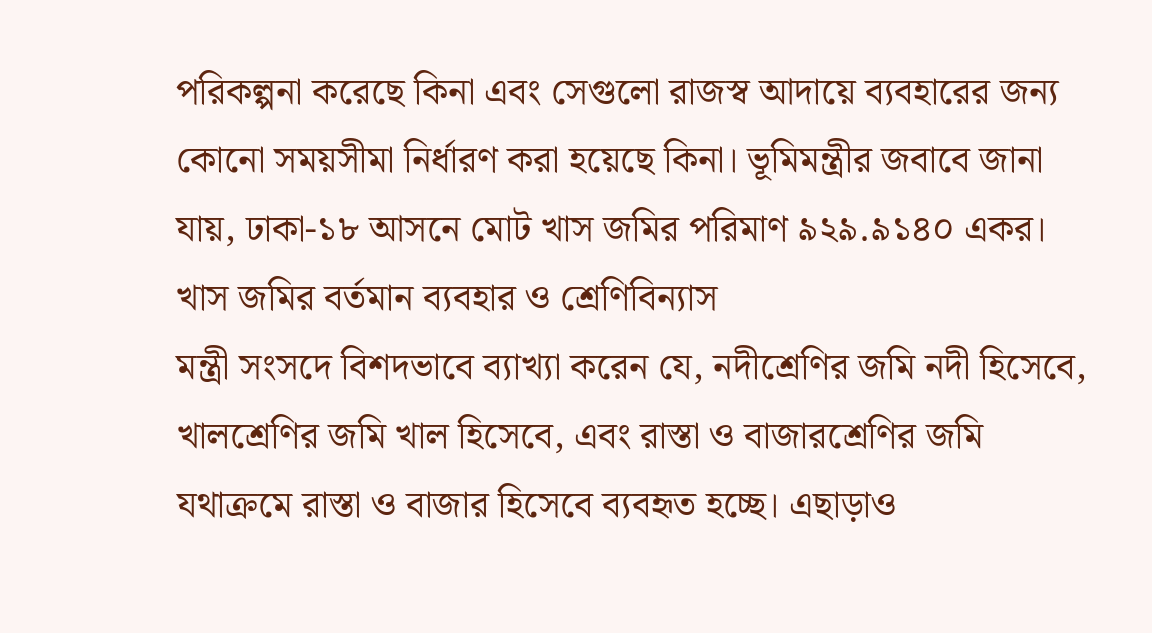পরিকল্পনা করেছে কিনা এবং সেগুলো রাজস্ব আদায়ে ব্যবহারের জন্য কোনো সময়সীমা নির্ধারণ করা হয়েছে কিনা। ভূমিমন্ত্রীর জবাবে জানা যায়, ঢাকা-১৮ আসনে মোট খাস জমির পরিমাণ ৯২৯.৯১৪০ একর।
খাস জমির বর্তমান ব্যবহার ও শ্রেণিবিন্যাস
মন্ত্রী সংসদে বিশদভাবে ব্যাখ্যা করেন যে, নদীশ্রেণির জমি নদী হিসেবে, খালশ্রেণির জমি খাল হিসেবে, এবং রাস্তা ও বাজারশ্রেণির জমি যথাক্রমে রাস্তা ও বাজার হিসেবে ব্যবহৃত হচ্ছে। এছাড়াও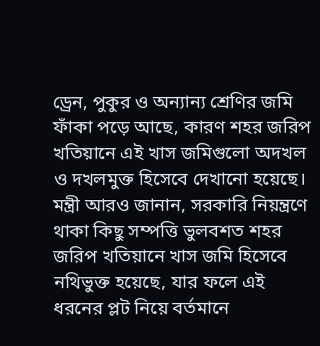ড্রেন, পুকুর ও অন্যান্য শ্রেণির জমি ফাঁকা পড়ে আছে, কারণ শহর জরিপ খতিয়ানে এই খাস জমিগুলো অদখল ও দখলমুক্ত হিসেবে দেখানো হয়েছে।
মন্ত্রী আরও জানান, সরকারি নিয়ন্ত্রণে থাকা কিছু সম্পত্তি ভুলবশত শহর জরিপ খতিয়ানে খাস জমি হিসেবে নথিভুক্ত হয়েছে, যার ফলে এই ধরনের প্লট নিয়ে বর্তমানে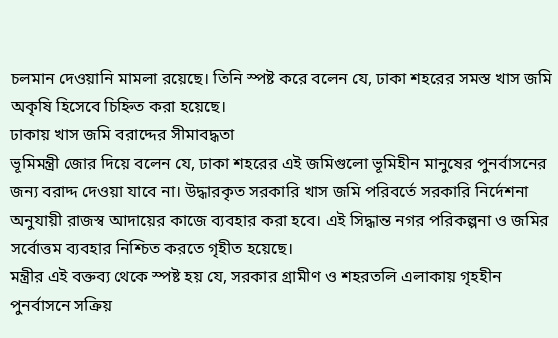চলমান দেওয়ানি মামলা রয়েছে। তিনি স্পষ্ট করে বলেন যে, ঢাকা শহরের সমস্ত খাস জমি অকৃষি হিসেবে চিহ্নিত করা হয়েছে।
ঢাকায় খাস জমি বরাদ্দের সীমাবদ্ধতা
ভূমিমন্ত্রী জোর দিয়ে বলেন যে, ঢাকা শহরের এই জমিগুলো ভূমিহীন মানুষের পুনর্বাসনের জন্য বরাদ্দ দেওয়া যাবে না। উদ্ধারকৃত সরকারি খাস জমি পরিবর্তে সরকারি নির্দেশনা অনুযায়ী রাজস্ব আদায়ের কাজে ব্যবহার করা হবে। এই সিদ্ধান্ত নগর পরিকল্পনা ও জমির সর্বোত্তম ব্যবহার নিশ্চিত করতে গৃহীত হয়েছে।
মন্ত্রীর এই বক্তব্য থেকে স্পষ্ট হয় যে, সরকার গ্রামীণ ও শহরতলি এলাকায় গৃহহীন পুনর্বাসনে সক্রিয়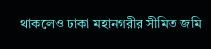থাকলেও ঢাকা মহানগরীর সীমিত জমি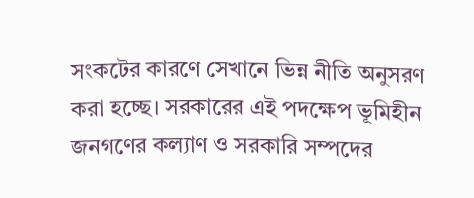সংকটের কারণে সেখানে ভিন্ন নীতি অনুসরণ করা হচ্ছে। সরকারের এই পদক্ষেপ ভূমিহীন জনগণের কল্যাণ ও সরকারি সম্পদের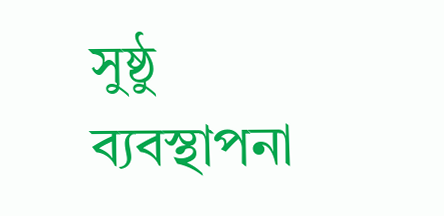সুষ্ঠু ব্যবস্থাপনা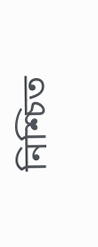নিশ্চিত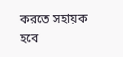করতে সহায়ক হবে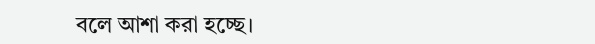বলে আশা করা হচ্ছে।